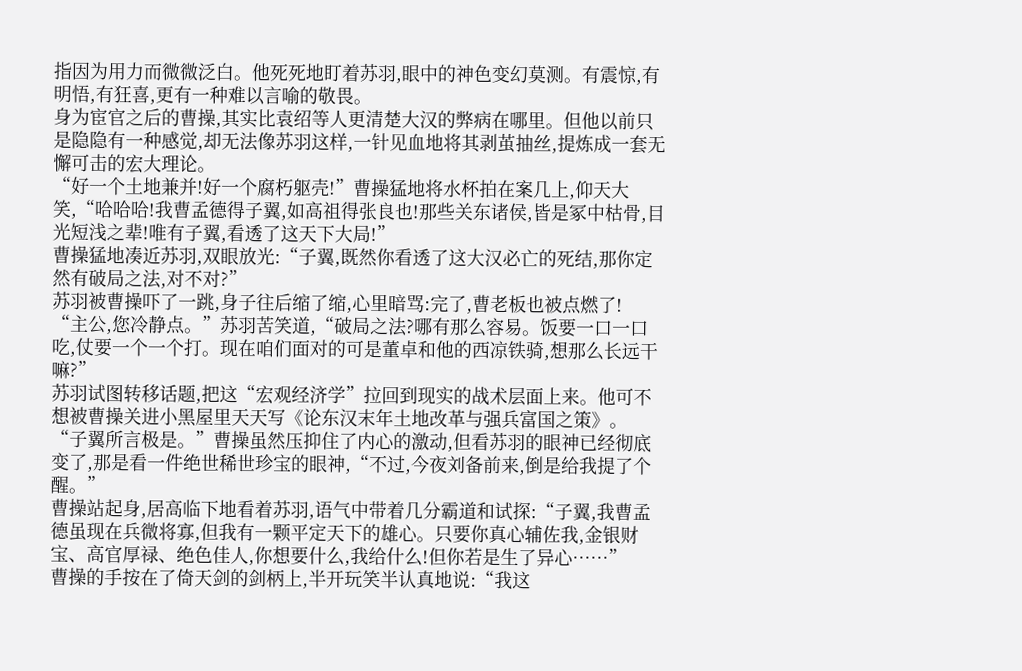指因为用力而微微泛白。他死死地盯着苏羽,眼中的神色变幻莫测。有震惊,有明悟,有狂喜,更有一种难以言喻的敬畏。
身为宦官之后的曹操,其实比袁绍等人更清楚大汉的弊病在哪里。但他以前只是隐隐有一种感觉,却无法像苏羽这样,一针见血地将其剥茧抽丝,提炼成一套无懈可击的宏大理论。
“好一个土地兼并!好一个腐朽躯壳!”曹操猛地将水杯拍在案几上,仰天大笑,“哈哈哈!我曹孟德得子翼,如高祖得张良也!那些关东诸侯,皆是冢中枯骨,目光短浅之辈!唯有子翼,看透了这天下大局!”
曹操猛地凑近苏羽,双眼放光:“子翼,既然你看透了这大汉必亡的死结,那你定然有破局之法,对不对?”
苏羽被曹操吓了一跳,身子往后缩了缩,心里暗骂:完了,曹老板也被点燃了!
“主公,您冷静点。”苏羽苦笑道,“破局之法?哪有那么容易。饭要一口一口吃,仗要一个一个打。现在咱们面对的可是董卓和他的西凉铁骑,想那么长远干嘛?”
苏羽试图转移话题,把这“宏观经济学”拉回到现实的战术层面上来。他可不想被曹操关进小黑屋里天天写《论东汉末年土地改革与强兵富国之策》。
“子翼所言极是。”曹操虽然压抑住了内心的激动,但看苏羽的眼神已经彻底变了,那是看一件绝世稀世珍宝的眼神,“不过,今夜刘备前来,倒是给我提了个醒。”
曹操站起身,居高临下地看着苏羽,语气中带着几分霸道和试探:“子翼,我曹孟德虽现在兵微将寡,但我有一颗平定天下的雄心。只要你真心辅佐我,金银财宝、高官厚禄、绝色佳人,你想要什么,我给什么!但你若是生了异心……”
曹操的手按在了倚天剑的剑柄上,半开玩笑半认真地说:“我这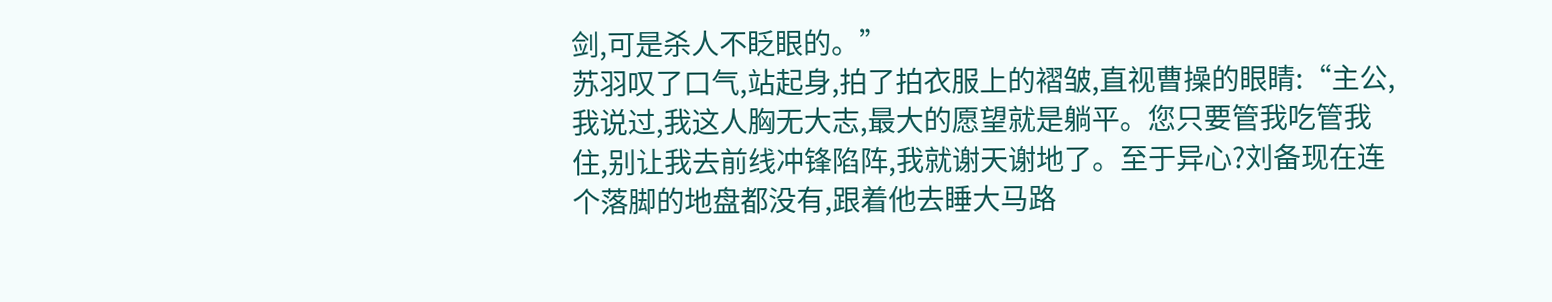剑,可是杀人不眨眼的。”
苏羽叹了口气,站起身,拍了拍衣服上的褶皱,直视曹操的眼睛:“主公,我说过,我这人胸无大志,最大的愿望就是躺平。您只要管我吃管我住,别让我去前线冲锋陷阵,我就谢天谢地了。至于异心?刘备现在连个落脚的地盘都没有,跟着他去睡大马路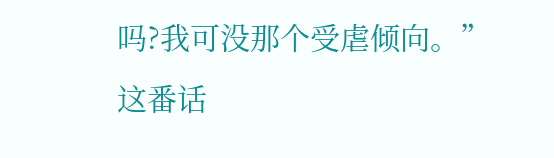吗?我可没那个受虐倾向。”
这番话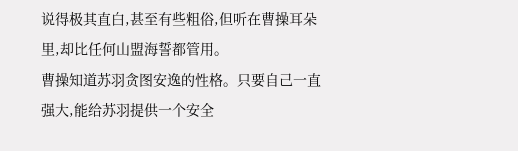说得极其直白,甚至有些粗俗,但听在曹操耳朵里,却比任何山盟海誓都管用。
曹操知道苏羽贪图安逸的性格。只要自己一直强大,能给苏羽提供一个安全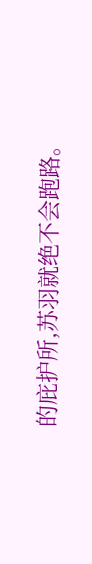的庇护所,苏羽就绝不会跑路。